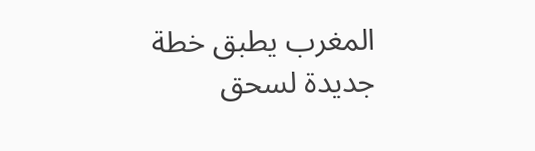المغرب يطبق خطة جديدة لسحق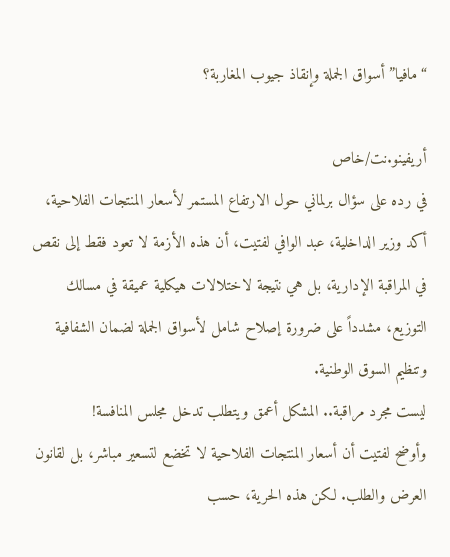“مافيا” أسواق الجملة وإنقاذ جيوب المغاربة؟

أريفينو.نت/خاص
في رده على سؤال برلماني حول الارتفاع المستمر لأسعار المنتجات الفلاحية، أكد وزير الداخلية، عبد الوافي لفتيت، أن هذه الأزمة لا تعود فقط إلى نقص في المراقبة الإدارية، بل هي نتيجة لاختلالات هيكلية عميقة في مسالك التوزيع، مشدداً على ضرورة إصلاح شامل لأسواق الجملة لضمان الشفافية وتنظيم السوق الوطنية.
ليست مجرد مراقبة.. المشكل أعمق ويتطلب تدخل مجلس المنافسة!
وأوضح لفتيت أن أسعار المنتجات الفلاحية لا تخضع لتسعير مباشر، بل لقانون العرض والطلب. لكن هذه الحرية، حسب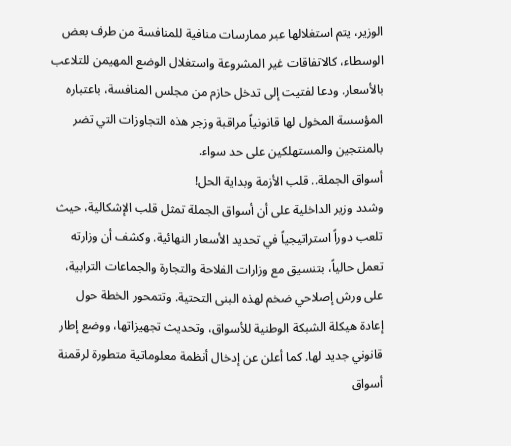الوزير، يتم استغلالها عبر ممارسات منافية للمنافسة من طرف بعض الوسطاء، كالاتفاقات غير المشروعة واستغلال الوضع المهيمن للتلاعب بالأسعار. ودعا لفتيت إلى تدخل حازم من مجلس المنافسة، باعتباره المؤسسة المخول لها قانونياً مراقبة وزجر هذه التجاوزات التي تضر بالمنتجين والمستهلكين على حد سواء.
أسواق الجملة.. قلب الأزمة وبداية الحل!
وشدد وزير الداخلية على أن أسواق الجملة تمثل قلب الإشكالية، حيث تلعب دوراً استراتيجياً في تحديد الأسعار النهائية. وكشف أن وزارته تعمل حالياً، بتنسيق مع وزارات الفلاحة والتجارة والجماعات الترابية، على ورش إصلاحي ضخم لهذه البنى التحتية. وتتمحور الخطة حول إعادة هيكلة الشبكة الوطنية للأسواق، وتحديث تجهيزاتها، ووضع إطار قانوني جديد لها. كما أعلن عن إدخال أنظمة معلوماتية متطورة لرقمنة أسواق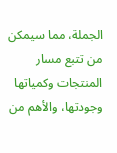الجملة، مما سيمكن من تتبع مسار المنتجات وكمياتها وجودتها، والأهم من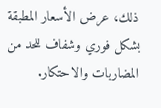ذلك، عرض الأسعار المطبقة بشكل فوري وشفاف للحد من المضاربات والاحتكار.